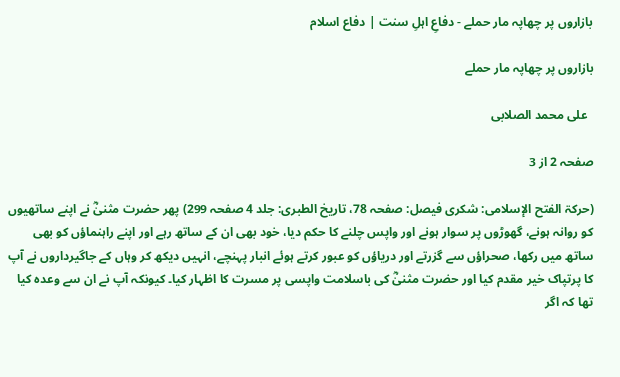بازاروں پر چھاپہ مار حملے - دفاعِ اہلِ سنت | دفاع اسلام

بازاروں پر چھاپہ مار حملے

  علی محمد الصلابی

صفحہ 2 از 3

(حرکۃ الفتح الإسلامی: شکری فیصل: صفحہ 78، تاریخ الطبری: جلد 4 صفحہ 299) پھر حضرت مثنیٰؓ نے اپنے ساتھیوں کو روانہ ہونے، گھوڑوں پر سوار ہونے اور واپس چلنے کا حکم دیا، خود بھی ان کے ساتھ رہے اور اپنے راہنماؤں کو بھی ساتھ میں رکھا، صحراؤں سے گزرتے اور دریاؤں کو عبور کرتے ہوئے انبار پہنچے، انہیں دیکھ کر وہاں کے جاگیرداروں نے آپ کا پرتپاک خیر مقدم کیا اور حضرت مثنیٰؓ کی باسلامت واپسی پر مسرت کا اظہار کیا۔ کیونکہ آپ نے ان سے وعدہ کیا تھا کہ اگر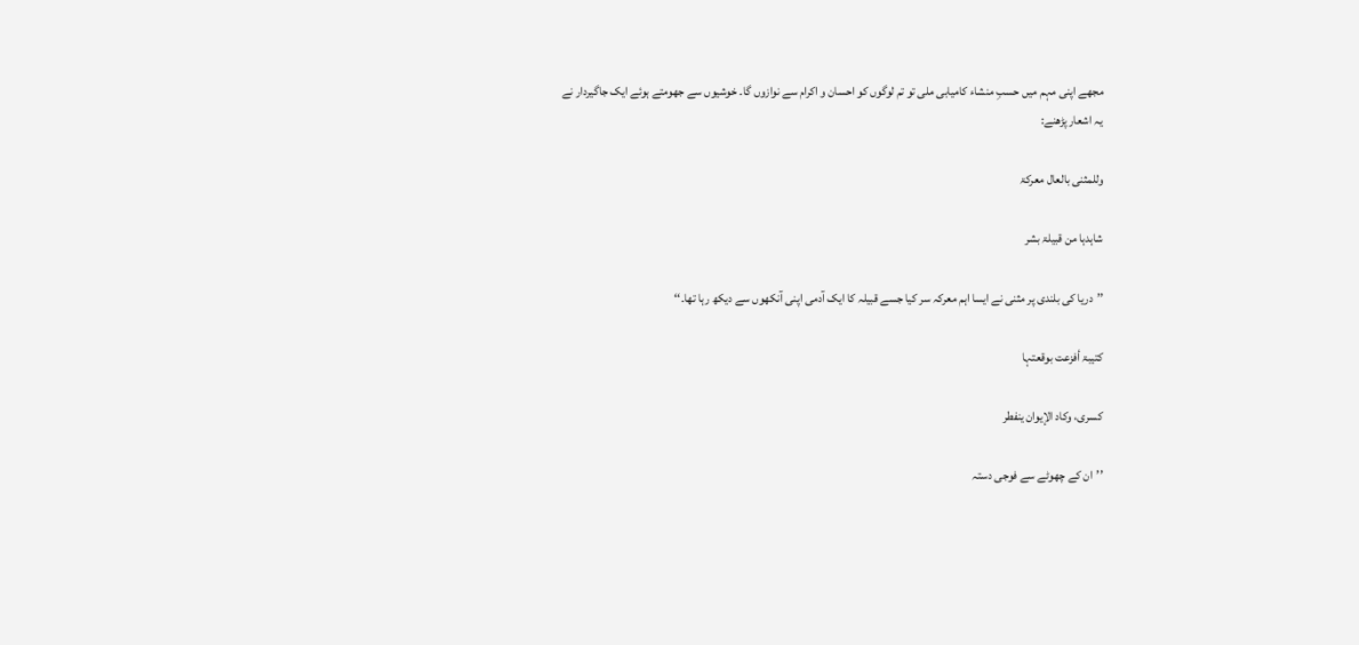مجھے اپنی مہم میں حسبِ منشاء کامیابی ملی تو تم لوگوں کو احسان و اکرام سے نوازوں گا۔ خوشیوں سے جھومتے ہوئے ایک جاگیردار نے یہ اشعار پڑھنے:

وللمثنی بالعال معرکۃ

شاہدہا من قبیلۃ بشر

’’دریا کی بلندی پر مثنی نے ایسا اہم معرکہ سر کیا جسے قبیلہ کا ایک آدمی اپنی آنکھوں سے دیکھ رہا تھا۔‘‘

کتیبۃ أفزعت بوقعتہا

کسری، وکاد الإیوان ینفطر

’’ان کے چھوٹے سے فوجی دستہ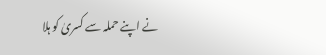نے اپنے حملہ سے کسریٰ کو ہلا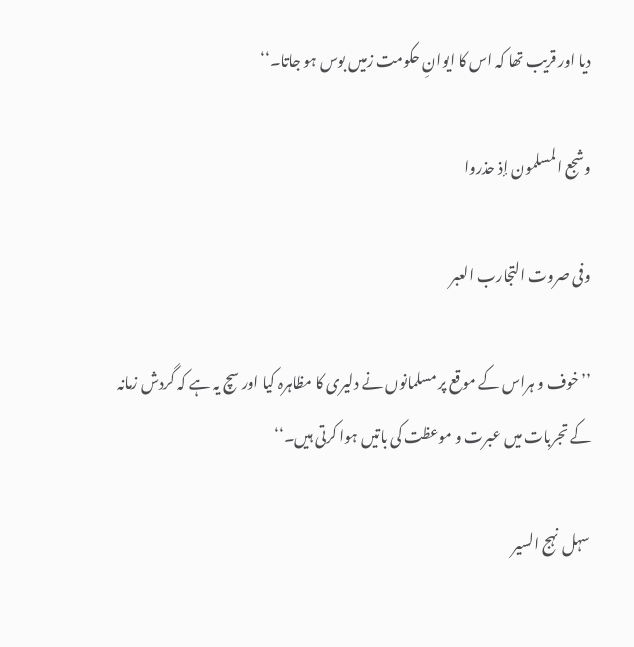دیا اور قریب تھا کہ اس کا ایوانِ حکومت زمیں بوس ہو جاتا۔‘‘

وشجع المسلمون إذ حذروا

وفی صروت التجارب العبر

’’خوف و ہراس کے موقع پر مسلمانوں نے دلیری کا مظاہرہ کیا اور سچ یہ ہے کہ گردش زمانہ کے تجربات میں عبرت و موعظت کی باتیں ہوا کرتی ہیں۔‘‘

سہل نہج السیر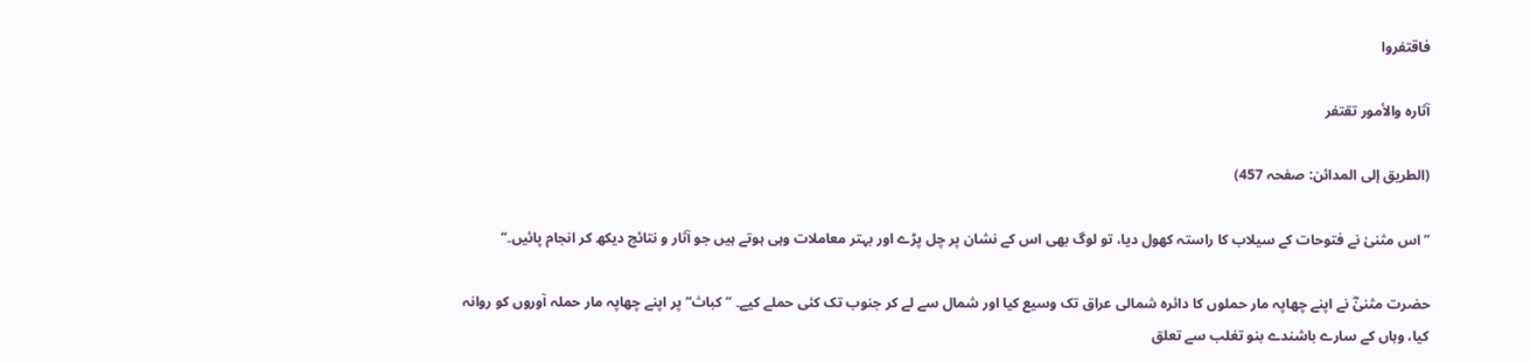فاقتفروا

آثارہ والأمور تقتفر

(الطریق إلی المدائن: صفحہ 457)

’’اس مثنیٰ نے فتوحات کے سیلاب کا راستہ کھول دیا، تو لوگ بھی اس کے نشان پر چل پڑے اور بہتر معاملات وہی ہوتے ہیں جو آثار و نتائج دیکھ کر انجام پائیں۔‘‘

حضرت مثنیٰؓ نے اپنے چھاپہ مار حملوں کا دائرہ شمالی عراق تک وسیع کیا اور شمال سے لے کر جنوب تک کئی حملے کیے۔ ’’کباث‘‘ پر اپنے چھاپہ مار حملہ آوروں کو روانہ کیا، وہاں کے سارے باشندے بنو تغلب سے تعلق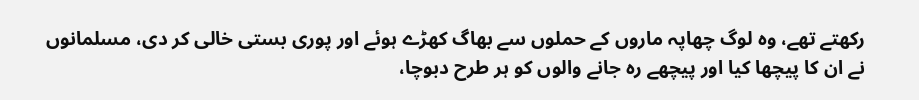رکھتے تھے، وہ لوگ چھاپہ ماروں کے حملوں سے بھاگ کھڑے ہوئے اور پوری بستی خالی کر دی، مسلمانوں نے ان کا پیچھا کیا اور پیچھے رہ جانے والوں کو ہر طرح دبوچا،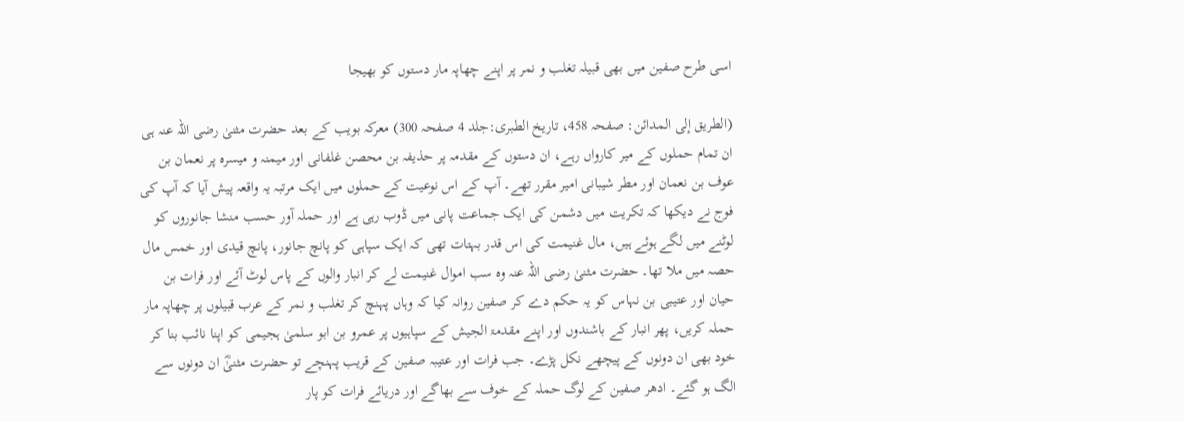اسی طرح صفین میں بھی قبیلہ تغلب و نمر پر اپنے چھاپہ مار دستوں کو بھیجا

(الطریق إلی المدائن: صفحہ 458، تاریخ الطبری:جلد 4 صفحہ 300) معرکہ بویب کے بعد حضرت مثنیٰ رضی اللہ عنہ ہی ان تمام حملوں کے میر کارواں رہے، ان دستوں کے مقدمہ پر حذیفہ بن محصن غلفانی اور میمنہ و میسرہ پر نعمان بن عوف بن نعمان اور مطر شیبانی امیر مقرر تھے۔ آپ کے اس نوعیت کے حملوں میں ایک مرتبہ یہ واقعہ پیش آیا کہ آپ کی فوج نے دیکھا کہ تکریت میں دشمن کی ایک جماعت پانی میں ڈوب رہی ہے اور حملہ آور حسب منشا جانوروں کو لوٹنے میں لگے ہوئے ہیں، مال غنیمت کی اس قدر بہتات تھی کہ ایک سپاہی کو پانچ جانور، پانچ قیدی اور خمس مال حصہ میں ملا تھا۔ حضرت مثنیٰ رضی اللہ عنہ وہ سب اموال غنیمت لے کر انبار والوں کے پاس لوٹ آئے اور فرات بن حیان اور عتیبی بن نہاس کو یہ حکم دے کر صفین روانہ کیا کہ وہاں پہنچ کر تغلب و نمر کے عرب قبیلوں پر چھاپہ مار حملہ کریں، پھر انبار کے باشندوں اور اپنے مقدمۃ الجیش کے سپاہیوں پر عمرو بن ابو سلمیٰ ہجیمی کو اپنا نائب بنا کر خود بھی ان دونوں کے پیچھے نکل پڑے۔ جب فرات اور عتیبہ صفین کے قریب پہنچے تو حضرت مثنیٰؓ ان دونوں سے الگ ہو گئے۔ ادھر صفین کے لوگ حملہ کے خوف سے بھاگے اور دریائے فرات کو پار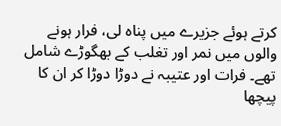کرتے ہوئے جزیرے میں پناہ لی، فرار ہونے والوں میں نمر اور تغلب کے بھگوڑے شامل تھے۔ فرات اور عتیبہ نے دوڑا دوڑا کر ان کا پیچھا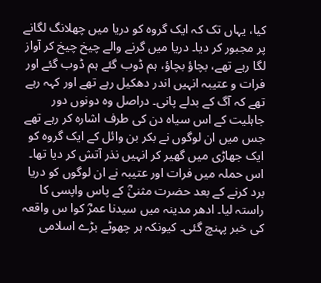کیا، یہاں تک کہ ایک گروہ کو دریا میں چھلانگ لگانے پر مجبور کر دیا۔ دریا میں گرنے والے چیخ چیخ کر آواز لگا رہے تھے، بچاؤ بچاؤ، ہم ڈوب گئے ہم ڈوب گئے اور فرات و عتیبہ انہیں اندر دھکیل رہے تھے اور کہہ رہے تھے کہ آگ کے بدلے پانی۔ دراصل وہ دونوں دور جاہلیت کے اس سیاہ دن کی طرف اشارہ کر رہے تھے جس میں ان لوگوں نے بکر بن وائل کے ایک گروہ کو ایک جھاڑی میں گھیر کر انہیں نذر آتش کر دیا تھا۔ اس حملہ میں فرات اور عتیبہ نے ان لوگوں کو دریا برد کرنے کے بعد حضرت مثنیٰؓ کے پاس واپسی کا راستہ لیا۔ ادھر مدینہ میں سیدنا عمرؓ کوا س واقعہ کی خبر پہنچ گئی۔ کیونکہ ہر چھوٹے بڑے اسلامی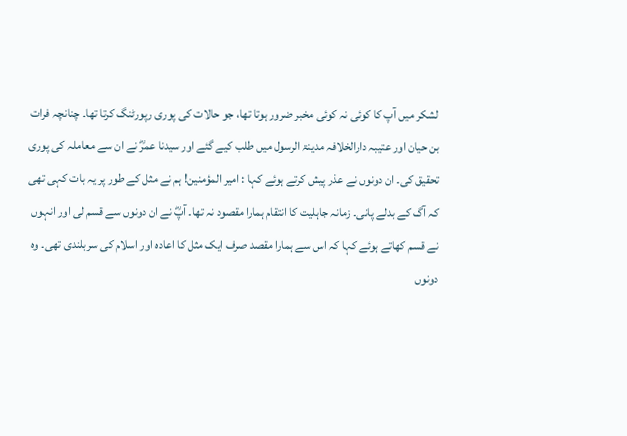لشکر میں آپ کا کوئی نہ کوئی مخبر ضرور ہوتا تھا، جو حالات کی پوری رپورٹنگ کرتا تھا۔ چنانچہ فرات بن حیان اور عتیبہ دارالخلافہ مدینۃ الرسول میں طلب کیے گئے اور سیدنا عمرؓ نے ان سے معاملہ کی پوری تحقیق کی۔ ان دونوں نے عذر پیش کرتے ہوئے کہا : امیر المؤمنین! ہم نے مثل کے طور پر یہ بات کہی تھی کہ آگ کے بدلے پانی۔ زمانہ جاہلیت کا انتقام ہمارا مقصود نہ تھا۔ آپؓ نے ان دونوں سے قسم لی اور انہوں نے قسم کھاتے ہوئے کہا کہ اس سے ہمارا مقصد صرف ایک مثل کا اعادہ اور اسلام کی سربلندی تھی۔ وہ دونوں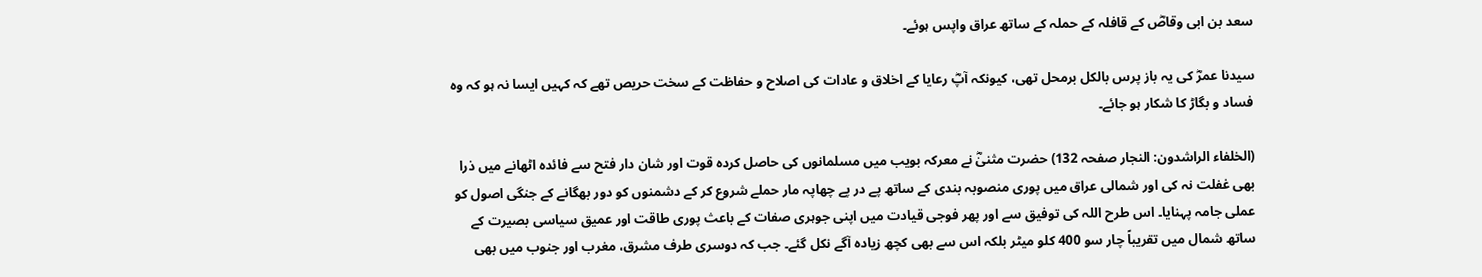سعد بن ابی وقاصؓ کے قافلہ کے حملہ کے ساتھ عراق واپس ہوئے۔

سیدنا عمرؓ کی یہ باز پرس بالکل برمحل تھی، کیونکہ آپؓ رعایا کے اخلاق و عادات کی اصلاح و حفاظت کے سخت حریص تھے کہ کہیں ایسا نہ ہو کہ وہ فساد و بگاڑ کا شکار ہو جائے۔

(الخلفاء الراشدون: النجار صفحہ 132) حضرت مثنیٰؓ نے معرکہ بویب میں مسلمانوں کی حاصل کردہ قوت اور شان دار فتح سے فائدہ اٹھانے میں ذرا بھی غفلت نہ کی اور شمالی عراق میں پوری منصوبہ بندی کے ساتھ پے در پے چھاپہ مار حملے شروع کر کے دشمنوں کو دور بھگانے کے جنگی اصول کو عملی جامہ پہنایا۔ اس طرح اللہ کی توفیق سے اور پھر فوجی قیادت میں اپنی جوہری صفات کے باعث پوری طاقت اور عمیق سیاسی بصیرت کے ساتھ شمال میں تقریباً چار سو 400 کلو میٹر بلکہ اس سے بھی کچھ زیادہ آگے نکل گئے۔ جب کہ دوسری طرف مشرق، مغرب اور جنوب میں بھی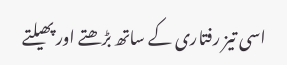اسی تیز رفتاری کے ساتھ بڑھتے اور پھیلتے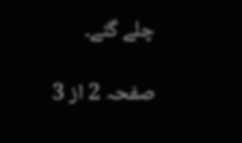چلے گئے۔

صفحہ 2 از 3